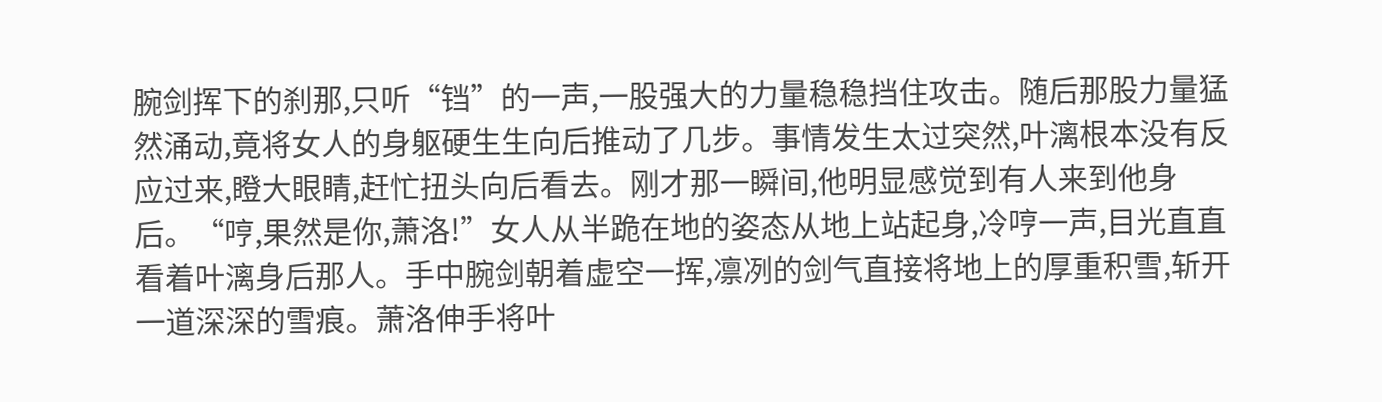腕剑挥下的刹那,只听“铛”的一声,一股强大的力量稳稳挡住攻击。随后那股力量猛然涌动,竟将女人的身躯硬生生向后推动了几步。事情发生太过突然,叶漓根本没有反应过来,瞪大眼睛,赶忙扭头向后看去。刚才那一瞬间,他明显感觉到有人来到他身后。“哼,果然是你,萧洛!”女人从半跪在地的姿态从地上站起身,冷哼一声,目光直直看着叶漓身后那人。手中腕剑朝着虚空一挥,凛冽的剑气直接将地上的厚重积雪,斩开一道深深的雪痕。萧洛伸手将叶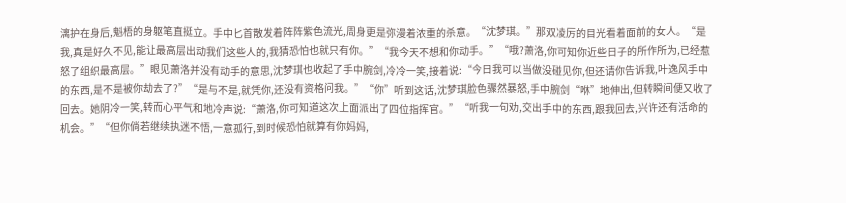漓护在身后,魁梧的身躯笔直挺立。手中匕首散发着阵阵紫色流光,周身更是弥漫着浓重的杀意。“沈梦琪。”那双凌厉的目光看着面前的女人。“是我,真是好久不见,能让最高层出动我们这些人的,我猜恐怕也就只有你。”“我今天不想和你动手。”“哦?萧洛,你可知你近些日子的所作所为,已经惹怒了组织最高层。”眼见萧洛并没有动手的意思,沈梦琪也收起了手中腕剑,冷冷一笑,接着说:“今日我可以当做没碰见你,但还请你告诉我,叶逸风手中的东西,是不是被你劫去了?”“是与不是,就凭你,还没有资格问我。”“你”听到这话,沈梦琪脸色骤然暴怒,手中腕剑“咻”地伸出,但转瞬间便又收了回去。她阴冷一笑,转而心平气和地冷声说:“萧洛,你可知道这次上面派出了四位指挥官。”“听我一句劝,交出手中的东西,跟我回去,兴许还有活命的机会。”“但你倘若继续执迷不悟,一意孤行,到时候恐怕就算有你妈妈,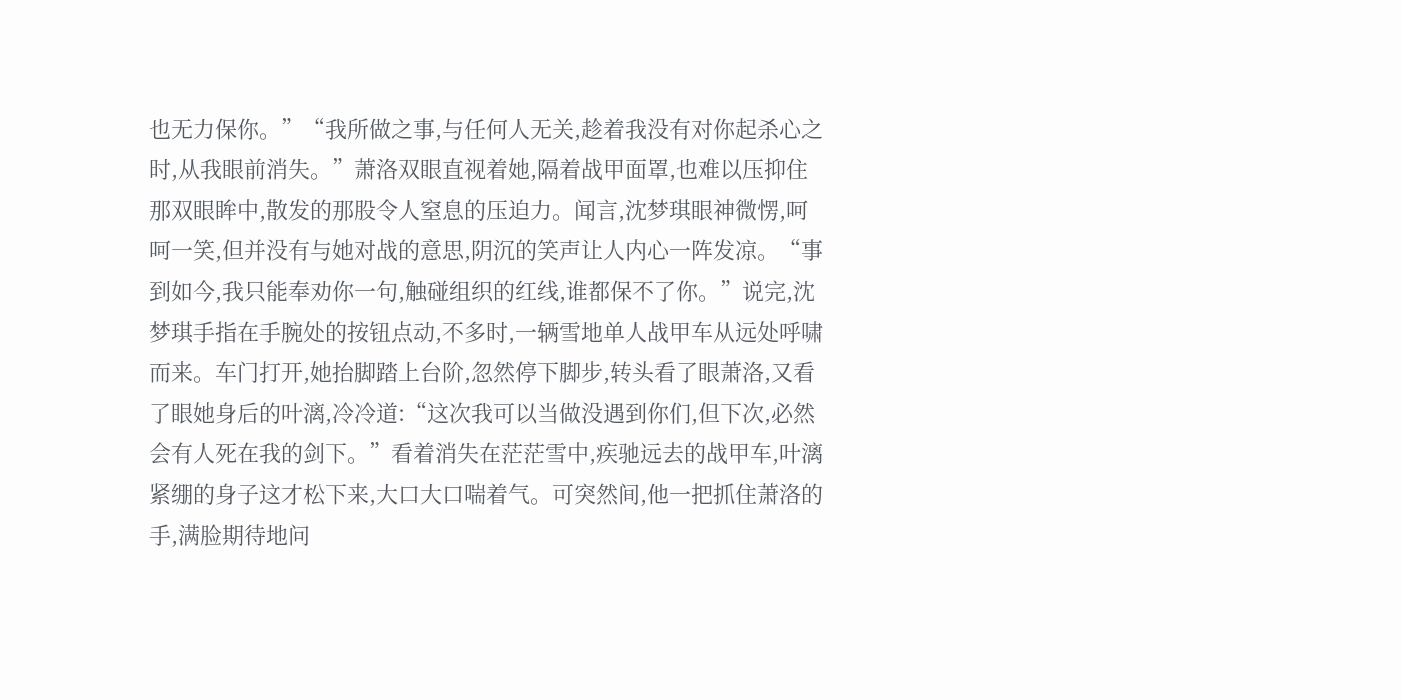也无力保你。”“我所做之事,与任何人无关,趁着我没有对你起杀心之时,从我眼前消失。”萧洛双眼直视着她,隔着战甲面罩,也难以压抑住那双眼眸中,散发的那股令人窒息的压迫力。闻言,沈梦琪眼神微愣,呵呵一笑,但并没有与她对战的意思,阴沉的笑声让人内心一阵发凉。“事到如今,我只能奉劝你一句,触碰组织的红线,谁都保不了你。”说完,沈梦琪手指在手腕处的按钮点动,不多时,一辆雪地单人战甲车从远处呼啸而来。车门打开,她抬脚踏上台阶,忽然停下脚步,转头看了眼萧洛,又看了眼她身后的叶漓,冷冷道:“这次我可以当做没遇到你们,但下次,必然会有人死在我的剑下。”看着消失在茫茫雪中,疾驰远去的战甲车,叶漓紧绷的身子这才松下来,大口大口喘着气。可突然间,他一把抓住萧洛的手,满脸期待地问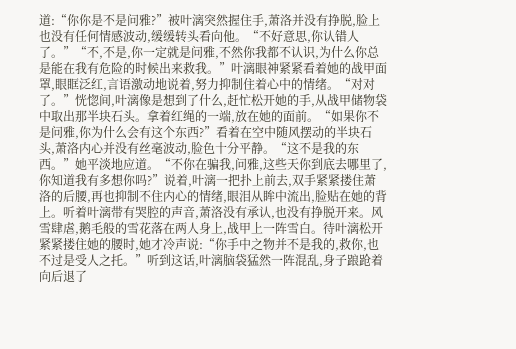道:“你你是不是问雅?”被叶漓突然握住手,萧洛并没有挣脱,脸上也没有任何情感波动,缓缓转头看向他。“不好意思,你认错人了。”“不,不是,你一定就是问雅,不然你我都不认识,为什么你总是能在我有危险的时候出来救我。”叶漓眼神紧紧看着她的战甲面罩,眼眶泛红,言语激动地说着,努力抑制住着心中的情绪。“对对了。”恍惚间,叶漓像是想到了什么,赶忙松开她的手,从战甲储物袋中取出那半块石头。拿着红绳的一端,放在她的面前。“如果你不是问雅,你为什么会有这个东西?”看着在空中随风摆动的半块石头,萧洛内心并没有丝毫波动,脸色十分平静。“这不是我的东西。”她平淡地应道。“不你在骗我,问雅,这些天你到底去哪里了,你知道我有多想你吗?”说着,叶漓一把扑上前去,双手紧紧搂住萧洛的后腰,再也抑制不住内心的情绪,眼泪从眸中流出,脸贴在她的背上。听着叶漓带有哭腔的声音,萧洛没有承认,也没有挣脱开来。风雪肆虐,鹅毛般的雪花落在两人身上,战甲上一阵雪白。待叶漓松开紧紧搂住她的腰时,她才冷声说:“你手中之物并不是我的,救你,也不过是受人之托。”听到这话,叶漓脑袋猛然一阵混乱,身子踉跄着向后退了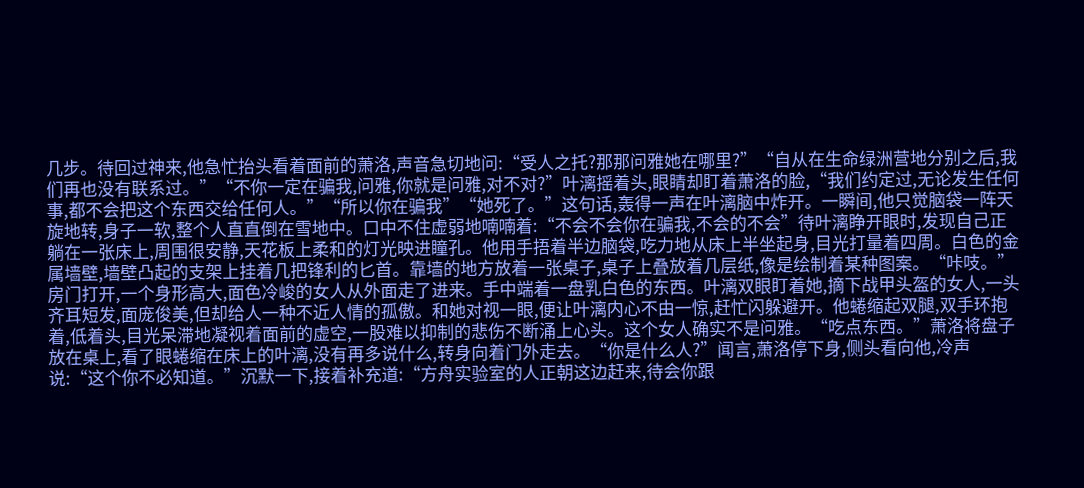几步。待回过神来,他急忙抬头看着面前的萧洛,声音急切地问:“受人之托?那那问雅她在哪里?”“自从在生命绿洲营地分别之后,我们再也没有联系过。”“不你一定在骗我,问雅,你就是问雅,对不对?”叶漓摇着头,眼睛却盯着萧洛的脸,“我们约定过,无论发生任何事,都不会把这个东西交给任何人。”“所以你在骗我”“她死了。”这句话,轰得一声在叶漓脑中炸开。一瞬间,他只觉脑袋一阵天旋地转,身子一软,整个人直直倒在雪地中。口中不住虚弱地喃喃着:“不会不会你在骗我,不会的不会”待叶漓睁开眼时,发现自己正躺在一张床上,周围很安静,天花板上柔和的灯光映进瞳孔。他用手捂着半边脑袋,吃力地从床上半坐起身,目光打量着四周。白色的金属墙壁,墙壁凸起的支架上挂着几把锋利的匕首。靠墙的地方放着一张桌子,桌子上叠放着几层纸,像是绘制着某种图案。“咔吱。”房门打开,一个身形高大,面色冷峻的女人从外面走了进来。手中端着一盘乳白色的东西。叶漓双眼盯着她,摘下战甲头盔的女人,一头齐耳短发,面庞俊美,但却给人一种不近人情的孤傲。和她对视一眼,便让叶漓内心不由一惊,赶忙闪躲避开。他蜷缩起双腿,双手环抱着,低着头,目光呆滞地凝视着面前的虚空,一股难以抑制的悲伤不断涌上心头。这个女人确实不是问雅。“吃点东西。”萧洛将盘子放在桌上,看了眼蜷缩在床上的叶漓,没有再多说什么,转身向着门外走去。“你是什么人?”闻言,萧洛停下身,侧头看向他,冷声说:“这个你不必知道。”沉默一下,接着补充道:“方舟实验室的人正朝这边赶来,待会你跟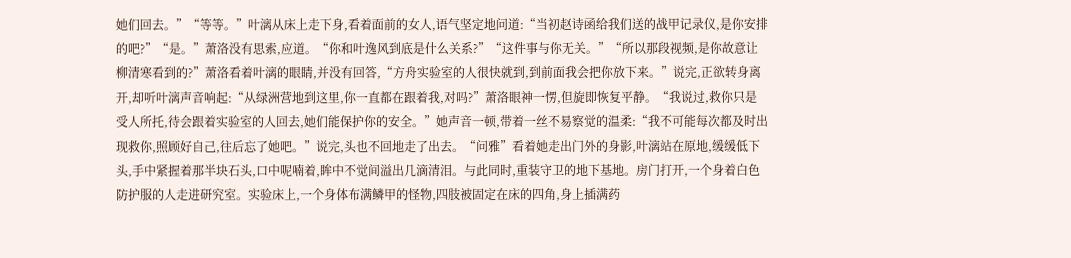她们回去。”“等等。”叶漓从床上走下身,看着面前的女人,语气坚定地问道:“当初赵诗函给我们送的战甲记录仪,是你安排的吧?”“是。”萧洛没有思索,应道。“你和叶逸风到底是什么关系?”“这件事与你无关。”“所以那段视频,是你故意让柳清寒看到的?”萧洛看着叶漓的眼睛,并没有回答,“方舟实验室的人很快就到,到前面我会把你放下来。”说完,正欲转身离开,却听叶漓声音响起:“从绿洲营地到这里,你一直都在跟着我,对吗?”萧洛眼神一愣,但旋即恢复平静。“我说过,救你只是受人所托,待会跟着实验室的人回去,她们能保护你的安全。”她声音一顿,带着一丝不易察觉的温柔:“我不可能每次都及时出现救你,照顾好自己,往后忘了她吧。”说完,头也不回地走了出去。“问雅”看着她走出门外的身影,叶漓站在原地,缓缓低下头,手中紧握着那半块石头,口中呢喃着,眸中不觉间溢出几滴清泪。与此同时,重装守卫的地下基地。房门打开,一个身着白色防护服的人走进研究室。实验床上,一个身体布满鳞甲的怪物,四肢被固定在床的四角,身上插满药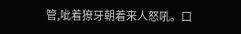管,呲着獠牙朝着来人怒吼。口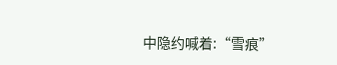中隐约喊着:“雪痕”